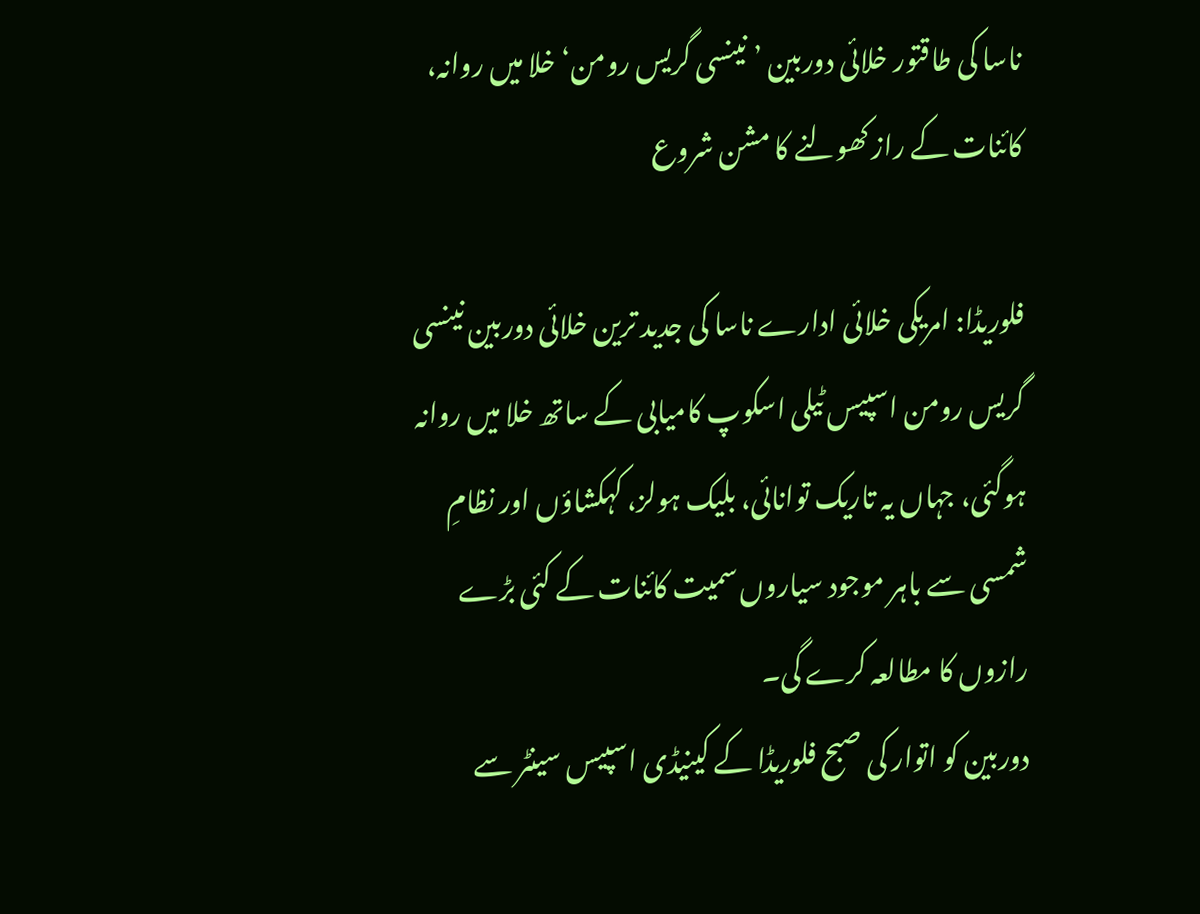ناسا کی طاقتور خلائی دوربین ’نینسی گریس رومن‘ خلا میں روانہ، کائنات کے راز کھولنے کا مشن شروع

فلوریڈا: امریکی خلائی ادارے ناسا کی جدید ترین خلائی دوربین نینسی گریس رومن اسپیس ٹیلی اسکوپ کامیابی کے ساتھ خلا میں روانہ ہوگئی، جہاں یہ تاریک توانائی، بلیک ہولز، کہکشاؤں اور نظامِ شمسی سے باہر موجود سیاروں سمیت کائنات کے کئی بڑے رازوں کا مطالعہ کرے گی۔
دوربین کو اتوار کی صبح فلوریڈا کے کینیڈی اسپیس سینٹر سے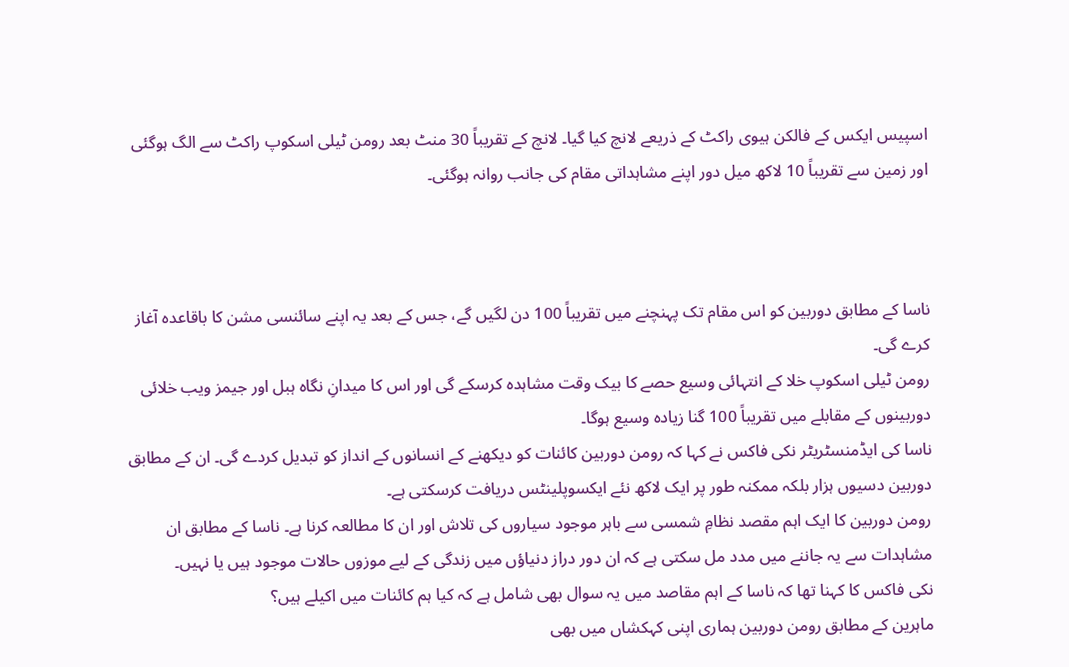اسپیس ایکس کے فالکن ہیوی راکٹ کے ذریعے لانچ کیا گیا۔ لانچ کے تقریباً 30 منٹ بعد رومن ٹیلی اسکوپ راکٹ سے الگ ہوگئی اور زمین سے تقریباً 10 لاکھ میل دور اپنے مشاہداتی مقام کی جانب روانہ ہوگئی۔



ناسا کے مطابق دوربین کو اس مقام تک پہنچنے میں تقریباً 100 دن لگیں گے، جس کے بعد یہ اپنے سائنسی مشن کا باقاعدہ آغاز کرے گی۔
رومن ٹیلی اسکوپ خلا کے انتہائی وسیع حصے کا بیک وقت مشاہدہ کرسکے گی اور اس کا میدانِ نگاہ ہبل اور جیمز ویب خلائی دوربینوں کے مقابلے میں تقریباً 100 گنا زیادہ وسیع ہوگا۔
ناسا کی ایڈمنسٹریٹر نکی فاکس نے کہا کہ رومن دوربین کائنات کو دیکھنے کے انسانوں کے انداز کو تبدیل کردے گی۔ ان کے مطابق دوربین دسیوں ہزار بلکہ ممکنہ طور پر ایک لاکھ نئے ایکسوپلینٹس دریافت کرسکتی ہے۔
رومن دوربین کا ایک اہم مقصد نظامِ شمسی سے باہر موجود سیاروں کی تلاش اور ان کا مطالعہ کرنا ہے۔ ناسا کے مطابق ان مشاہدات سے یہ جاننے میں مدد مل سکتی ہے کہ ان دور دراز دنیاؤں میں زندگی کے لیے موزوں حالات موجود ہیں یا نہیں۔
نکی فاکس کا کہنا تھا کہ ناسا کے اہم مقاصد میں یہ سوال بھی شامل ہے کہ کیا ہم کائنات میں اکیلے ہیں؟
ماہرین کے مطابق رومن دوربین ہماری اپنی کہکشاں میں بھی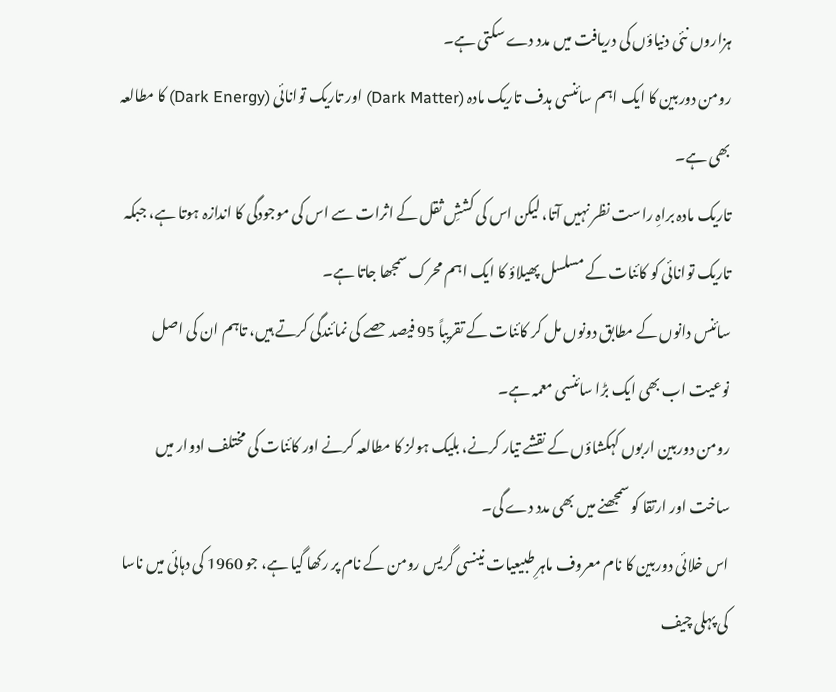ہزاروں نئی دنیاؤں کی دریافت میں مدد دے سکتی ہے۔
رومن دوربین کا ایک اہم سائنسی ہدف تاریک مادہ (Dark Matter) اور تاریک توانائی (Dark Energy) کا مطالعہ بھی ہے۔
تاریک مادہ براہِ راست نظر نہیں آتا، لیکن اس کی کششِ ثقل کے اثرات سے اس کی موجودگی کا اندازہ ہوتا ہے، جبکہ تاریک توانائی کو کائنات کے مسلسل پھیلاؤ کا ایک اہم محرک سمجھا جاتا ہے۔
سائنس دانوں کے مطابق دونوں مل کر کائنات کے تقریباً 95 فیصد حصے کی نمائندگی کرتے ہیں، تاہم ان کی اصل نوعیت اب بھی ایک بڑا سائنسی معمہ ہے۔
رومن دوربین اربوں کہکشاؤں کے نقشے تیار کرنے، بلیک ہولز کا مطالعہ کرنے اور کائنات کی مختلف ادوار میں ساخت اور ارتقا کو سمجھنے میں بھی مدد دے گی۔
اس خلائی دوربین کا نام معروف ماہرِ طبیعیات نینسی گریس رومن کے نام پر رکھا گیا ہے، جو 1960 کی دہائی میں ناسا کی پہلی چیف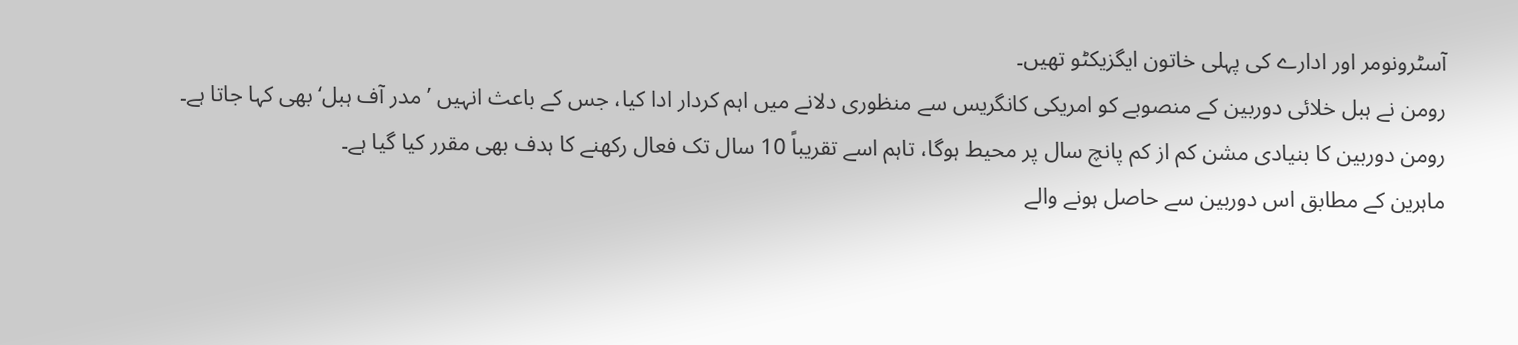آسٹرونومر اور ادارے کی پہلی خاتون ایگزیکٹو تھیں۔
رومن نے ہبل خلائی دوربین کے منصوبے کو امریکی کانگریس سے منظوری دلانے میں اہم کردار ادا کیا، جس کے باعث انہیں ’مدر آف ہبل‘ بھی کہا جاتا ہے۔
رومن دوربین کا بنیادی مشن کم از کم پانچ سال پر محیط ہوگا، تاہم اسے تقریباً 10 سال تک فعال رکھنے کا ہدف بھی مقرر کیا گیا ہے۔
ماہرین کے مطابق اس دوربین سے حاصل ہونے والے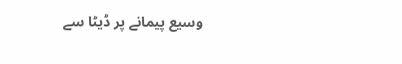وسیع پیمانے پر ڈیٹا سے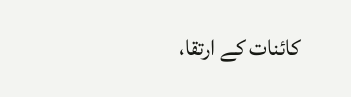کائنات کے ارتقا،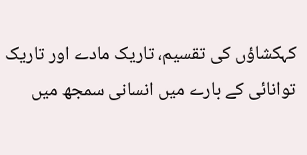کہکشاؤں کی تقسیم، تاریک مادے اور تاریک توانائی کے بارے میں انسانی سمجھ میں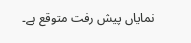نمایاں پیش رفت متوقع ہے۔